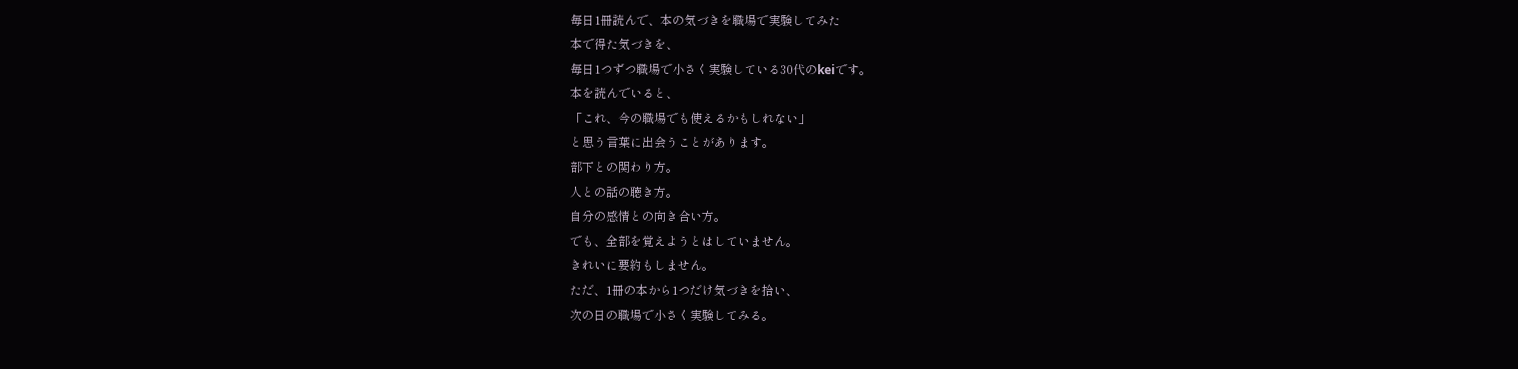毎日1冊読んで、本の気づきを職場で実験してみた
本で得た気づきを、
毎日1つずつ職場で小さく実験している30代のkeiです。
本を読んでいると、
「これ、今の職場でも使えるかもしれない」
と思う言葉に出会うことがあります。
部下との関わり方。
人との話の聴き方。
自分の感情との向き合い方。
でも、全部を覚えようとはしていません。
きれいに要約もしません。
ただ、1冊の本から1つだけ気づきを拾い、
次の日の職場で小さく実験してみる。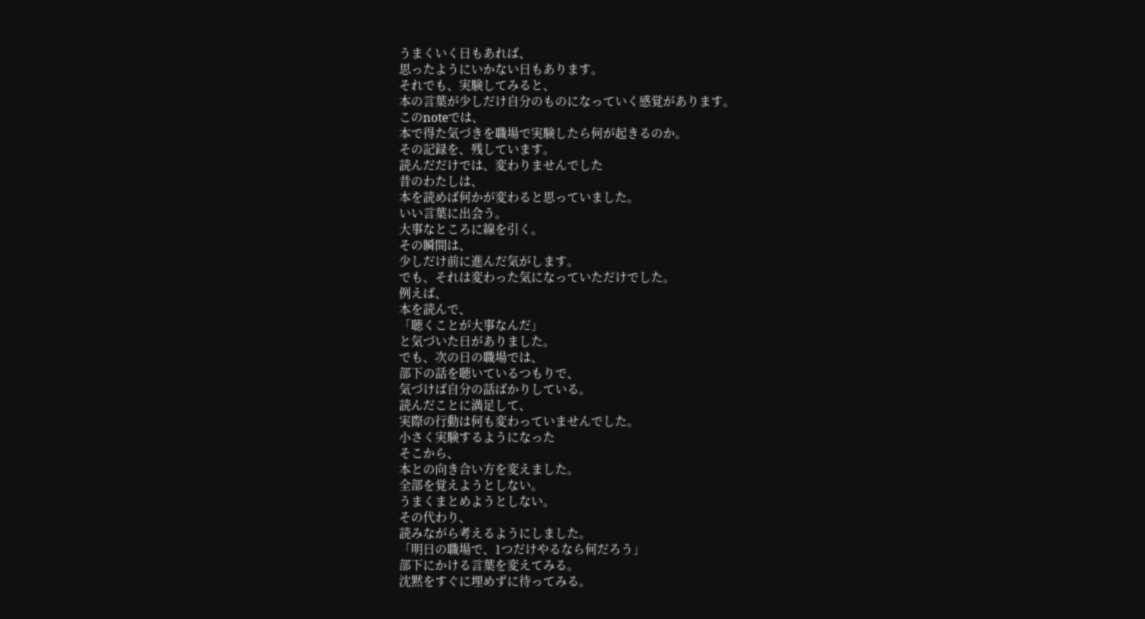うまくいく日もあれば、
思ったようにいかない日もあります。
それでも、実験してみると、
本の言葉が少しだけ自分のものになっていく感覚があります。
このnoteでは、
本で得た気づきを職場で実験したら何が起きるのか。
その記録を、残しています。
読んだだけでは、変わりませんでした
昔のわたしは、
本を読めば何かが変わると思っていました。
いい言葉に出会う。
大事なところに線を引く。
その瞬間は、
少しだけ前に進んだ気がします。
でも、それは変わった気になっていただけでした。
例えば、
本を読んで、
「聴くことが大事なんだ」
と気づいた日がありました。
でも、次の日の職場では、
部下の話を聴いているつもりで、
気づけば自分の話ばかりしている。
読んだことに満足して、
実際の行動は何も変わっていませんでした。
小さく実験するようになった
そこから、
本との向き合い方を変えました。
全部を覚えようとしない。
うまくまとめようとしない。
その代わり、
読みながら考えるようにしました。
「明日の職場で、1つだけやるなら何だろう」
部下にかける言葉を変えてみる。
沈黙をすぐに埋めずに待ってみる。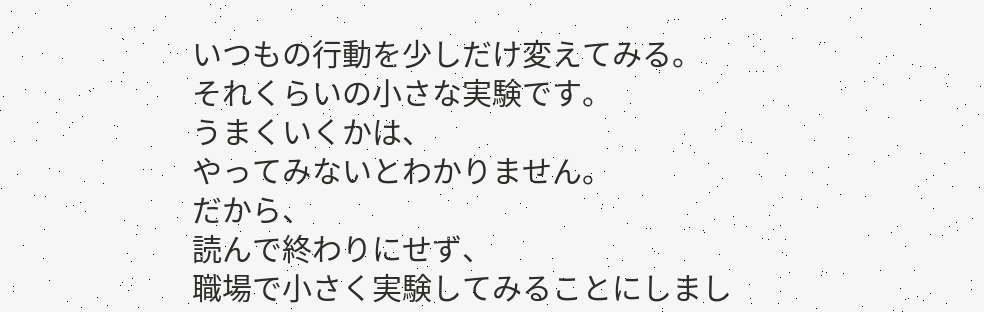いつもの行動を少しだけ変えてみる。
それくらいの小さな実験です。
うまくいくかは、
やってみないとわかりません。
だから、
読んで終わりにせず、
職場で小さく実験してみることにしまし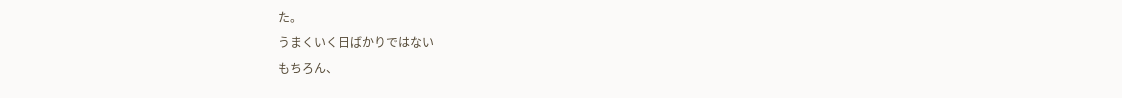た。
うまくいく日ばかりではない
もちろん、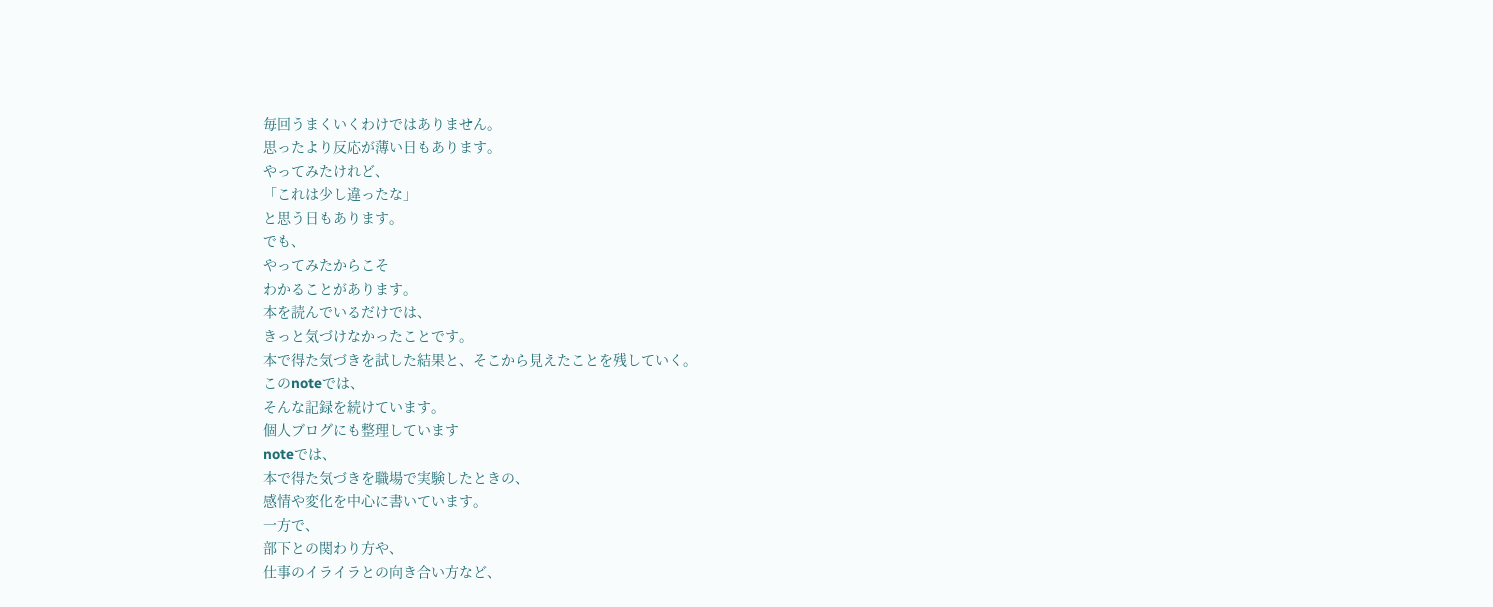毎回うまくいくわけではありません。
思ったより反応が薄い日もあります。
やってみたけれど、
「これは少し違ったな」
と思う日もあります。
でも、
やってみたからこそ
わかることがあります。
本を読んでいるだけでは、
きっと気づけなかったことです。
本で得た気づきを試した結果と、そこから見えたことを残していく。
このnoteでは、
そんな記録を続けています。
個人ブログにも整理しています
noteでは、
本で得た気づきを職場で実験したときの、
感情や変化を中心に書いています。
一方で、
部下との関わり方や、
仕事のイライラとの向き合い方など、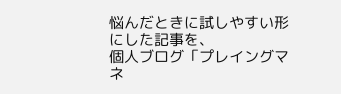悩んだときに試しやすい形にした記事を、
個人ブログ「プレイングマネ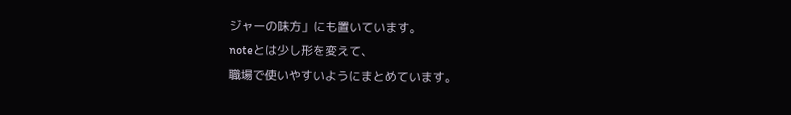ジャーの味方」にも置いています。
noteとは少し形を変えて、
職場で使いやすいようにまとめています。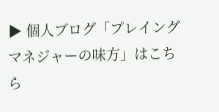▶ 個人ブログ「プレイングマネジャーの味方」はこちら